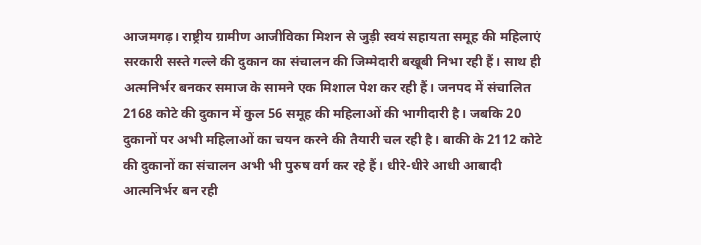आजमगढ़। राष्ट्रीय ग्रामीण आजीविका मिशन से जुड़ी स्वयं सहायता समूह की महिलाएं सरकारी सस्ते गल्ले की दुकान का संचालन की जिम्मेदारी बखूबी निभा रही हैं। साथ ही अत्मनिर्भर बनकर समाज के सामने एक मिशाल पेश कर रही हैं। जनपद में संचालित 2168 कोटे की दुकान में कुल 56 समूह की महिलाओं की भागीदारी है। जबकि 20 दुकानों पर अभी महिलाओं का चयन करने की तैयारी चल रही है। बाकी के 2112 कोटे की दुकानों का संचालन अभी भी पुरुष वर्ग कर रहे हैं। धीरे-धीरे आधी आबादी आत्मनिर्भर बन रही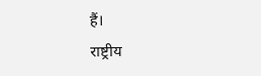हैं।
राष्ट्रीय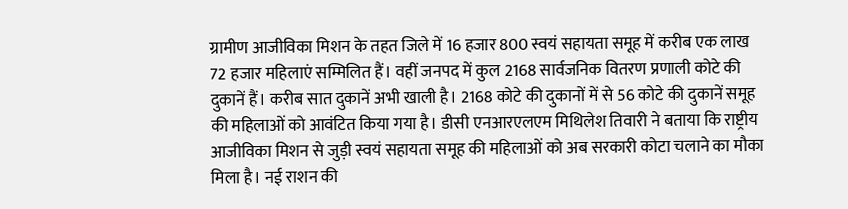ग्रामीण आजीविका मिशन के तहत जिले में 16 हजार 800 स्वयं सहायता समूह में करीब एक लाख 72 हजार महिलाएं सम्मिलित हैं। वहीं जनपद में कुल 2168 सार्वजनिक वितरण प्रणाली कोटे की दुकानें हैं। करीब सात दुकानें अभी खाली है। 2168 कोटे की दुकानों में से 56 कोटे की दुकानें समूह की महिलाओं को आवंटित किया गया है। डीसी एनआरएलएम मिथिलेश तिवारी ने बताया कि राष्ट्रीय आजीविका मिशन से जुड़ी स्वयं सहायता समूह की महिलाओं को अब सरकारी कोटा चलाने का मौका मिला है। नई राशन की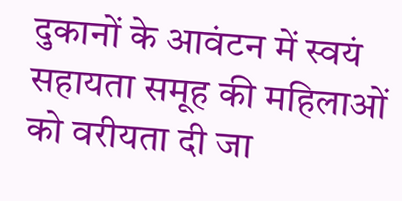दुकानों के आवंटन में स्वयं सहायता समूह की महिलाओं को वरीयता दी जा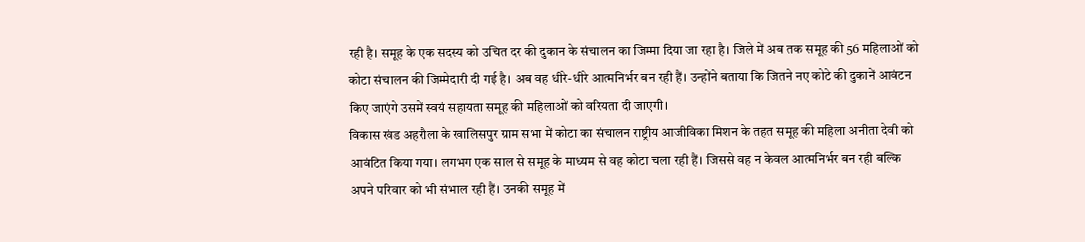रही है। समूह के एक सदस्य को उचित दर की दुकान के संचालन का जिम्मा दिया जा रहा है। जिले में अब तक समूह की 56 महिलाओं को कोटा संचालन की जिम्मेदारी दी गई है। अब वह धीरे-धीरे आत्मनिर्भर बन रही हैं। उन्होंने बताया कि जितने नए कोटे की दुकानें आवंटन किए जाएंगे उसमें स्वयं सहायता समूह की महिलाओं को वरियता दी जाएगी।
विकास खंड अहरौला के खालिसपुर ग्राम सभा में कोटा का संचालन राष्ट्रीय आजीविका मिशन के तहत समूह की महिला अनीता देवी को आवंटित किया गया। लगभग एक साल से समूह के माध्यम से वह कोटा चला रही हैं। जिससे वह न केवल आत्मनिर्भर बन रही बल्कि अपने परिवार को भी संभाल रही हैं। उनकी समूह में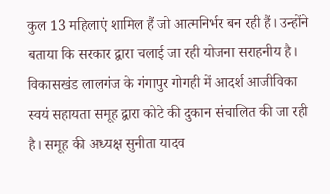कुल 13 महिलाएं शामिल हैं जो आत्मनिर्भर बन रही हैं। उन्होंने बताया कि सरकार द्वारा चलाई जा रही योजना सराहनीय है।
विकासखंड लालगंज के गंगापुर गोगही में आदर्श आजीविका स्वयं सहायता समूह द्वारा कोटे की दुकान संचालित की जा रही है। समूह की अध्यक्ष सुनीता यादव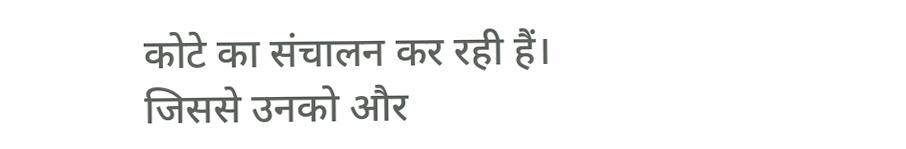कोटे का संचालन कर रही हैं। जिससे उनको और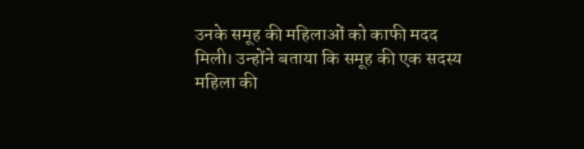उनके समूह की महिलाओं को काफी मदद मिली। उन्होंने बताया कि समूह की एक सदस्य महिला की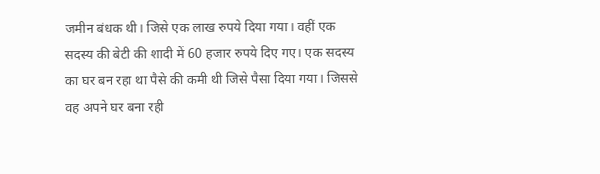जमीन बंधक थी। जिसे एक लाख रुपये दिया गया। वहीं एक सदस्य की बेटी की शादी में 60 हजार रुपये दिए गए। एक सदस्य का घर बन रहा था पैसे की कमी थी जिसे पैसा दिया गया। जिससे वह अपने घर बना रही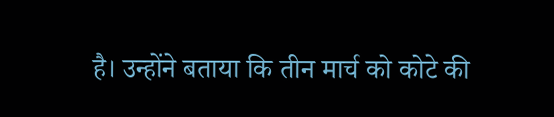है। उन्होंने बताया कि तीन मार्च को कोटे की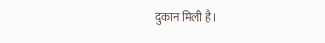दुकान मिली है।